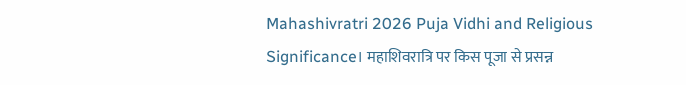Mahashivratri 2026 Puja Vidhi and Religious Significance। महाशिवरात्रि पर किस पूजा से प्रसन्न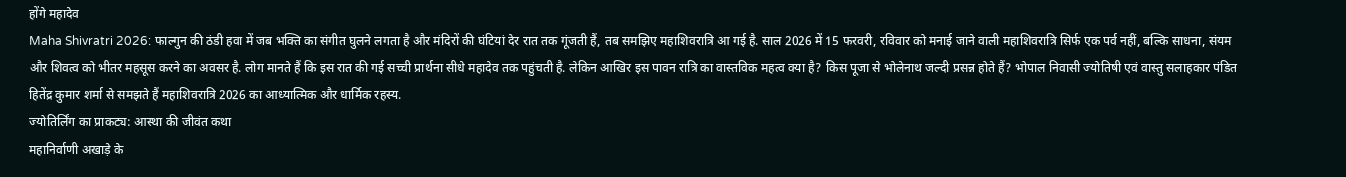होंगे महादेव
Maha Shivratri 2026: फाल्गुन की ठंडी हवा में जब भक्ति का संगीत घुलने लगता है और मंदिरों की घंटियां देर रात तक गूंजती हैं, तब समझिए महाशिवरात्रि आ गई है. साल 2026 में 15 फरवरी, रविवार को मनाई जाने वाली महाशिवरात्रि सिर्फ एक पर्व नहीं, बल्कि साधना, संयम और शिवत्व को भीतर महसूस करने का अवसर है. लोग मानते हैं कि इस रात की गई सच्ची प्रार्थना सीधे महादेव तक पहुंचती है. लेकिन आखिर इस पावन रात्रि का वास्तविक महत्व क्या है? किस पूजा से भोलेनाथ जल्दी प्रसन्न होते हैं? भोपाल निवासी ज्योतिषी एवं वास्तु सलाहकार पंडित हितेंद्र कुमार शर्मा से समझते हैं महाशिवरात्रि 2026 का आध्यात्मिक और धार्मिक रहस्य.
ज्योतिर्लिंग का प्राकट्य: आस्था की जीवंत कथा
महानिर्वाणी अखाड़े के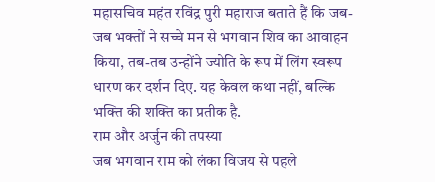महासचिव महंत रविंद्र पुरी महाराज बताते हैं कि जब-जब भक्तों ने सच्चे मन से भगवान शिव का आवाहन किया, तब-तब उन्होंने ज्योति के रूप में लिंग स्वरूप धारण कर दर्शन दिए. यह केवल कथा नहीं, बल्कि भक्ति की शक्ति का प्रतीक है.
राम और अर्जुन की तपस्या
जब भगवान राम को लंका विजय से पहले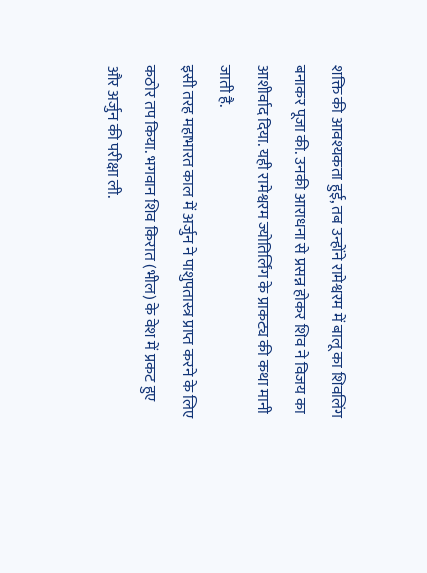शक्ति की आवश्यकता हुई, तब उन्होंने रामेश्वरम में बालू का शिवलिंग बनाकर पूजा की. उनकी आराधना से प्रसन्न होकर शिव ने विजय का आशीर्वाद दिया. यही रामेश्वरम ज्योतिर्लिंग के प्राकट्य की कथा मानी जाती है.
इसी तरह महाभारत काल में अर्जुन ने पाशुपतास्त्र प्राप्त करने के लिए कठोर तप किया. भगवान शिव किरात (भील) के वेश में प्रकट हुए और अर्जुन की परीक्षा ली.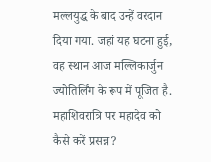मल्लयुद्ध के बाद उन्हें वरदान दिया गया. जहां यह घटना हुई, वह स्थान आज मल्लिकार्जुन ज्योतिर्लिंग के रूप में पूजित है.
महाशिवरात्रि पर महादेव को कैसे करें प्रसन्न?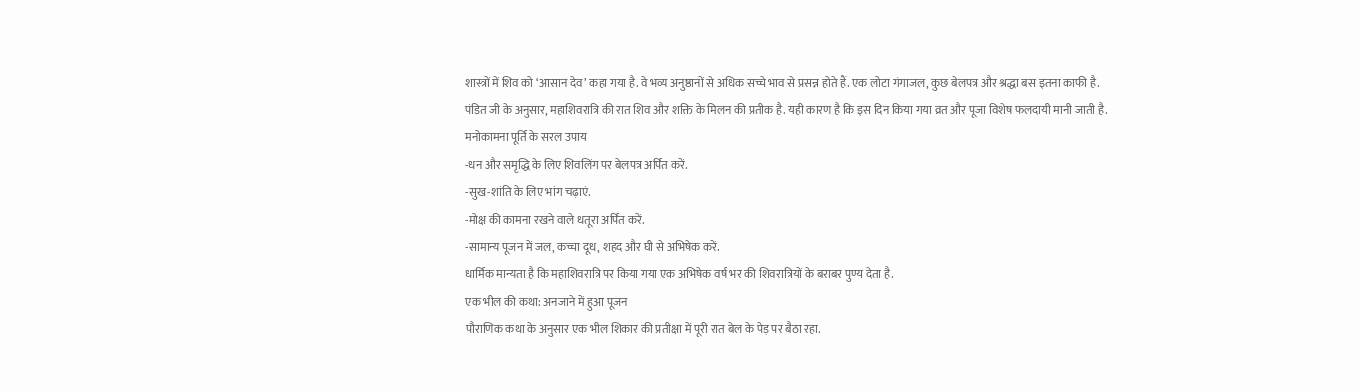शास्त्रों में शिव को ‘आसान देव’ कहा गया है. वे भव्य अनुष्ठानों से अधिक सच्चे भाव से प्रसन्न होते हैं. एक लोटा गंगाजल, कुछ बेलपत्र और श्रद्धा बस इतना काफी है.
पंडित जी के अनुसार, महाशिवरात्रि की रात शिव और शक्ति के मिलन की प्रतीक है. यही कारण है कि इस दिन किया गया व्रत और पूजा विशेष फलदायी मानी जाती है.
मनोकामना पूर्ति के सरल उपाय
-धन और समृद्धि के लिए शिवलिंग पर बेलपत्र अर्पित करें.
-सुख-शांति के लिए भांग चढ़ाएं.
-मोक्ष की कामना रखने वाले धतूरा अर्पित करें.
-सामान्य पूजन में जल, कच्चा दूध, शहद और घी से अभिषेक करें.
धार्मिक मान्यता है कि महाशिवरात्रि पर किया गया एक अभिषेक वर्ष भर की शिवरात्रियों के बराबर पुण्य देता है.
एक भील की कथा: अनजाने में हुआ पूजन
पौराणिक कथा के अनुसार एक भील शिकार की प्रतीक्षा में पूरी रात बेल के पेड़ पर बैठा रहा.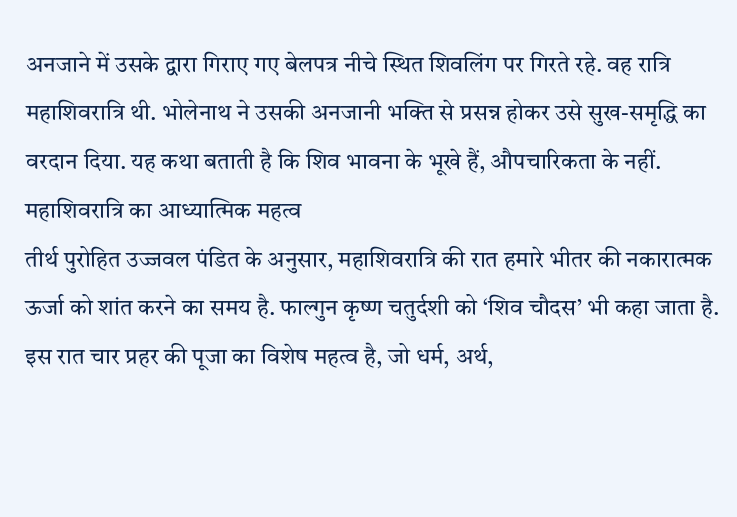अनजाने में उसके द्वारा गिराए गए बेलपत्र नीचे स्थित शिवलिंग पर गिरते रहे. वह रात्रि महाशिवरात्रि थी. भोलेनाथ ने उसकी अनजानी भक्ति से प्रसन्न होकर उसे सुख-समृद्धि का वरदान दिया. यह कथा बताती है कि शिव भावना के भूखे हैं, औपचारिकता के नहीं.
महाशिवरात्रि का आध्यात्मिक महत्व
तीर्थ पुरोहित उज्जवल पंडित के अनुसार, महाशिवरात्रि की रात हमारे भीतर की नकारात्मक ऊर्जा को शांत करने का समय है. फाल्गुन कृष्ण चतुर्दशी को ‘शिव चौदस’ भी कहा जाता है. इस रात चार प्रहर की पूजा का विशेष महत्व है, जो धर्म, अर्थ,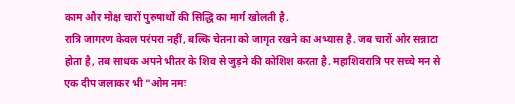काम और मोक्ष चारों पुरुषार्थों की सिद्धि का मार्ग खोलती है.
रात्रि जागरण केवल परंपरा नहीं, बल्कि चेतना को जागृत रखने का अभ्यास है. जब चारों ओर सन्नाटा होता है, तब साधक अपने भीतर के शिव से जुड़ने की कोशिश करता है. महाशिवरात्रि पर सच्चे मन से एक दीप जलाकर भी “ओम नमः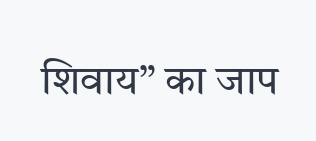शिवाय” का जाप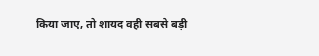किया जाए, तो शायद वही सबसे बड़ी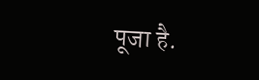पूजा है.